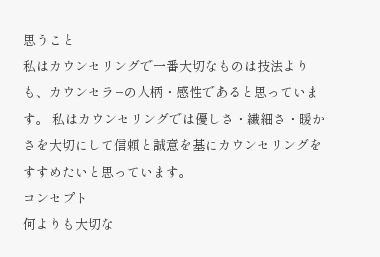思うこと
私はカウンセリングで一番大切なものは技法よりも、カウンセラ−の人柄・感性であると思っています。 私はカウンセリングでは優しさ・繊細さ・暖かさを大切にして信頼と誠意を基にカウンセリングをすすめたいと思っています。
コンセプト
何よりも大切な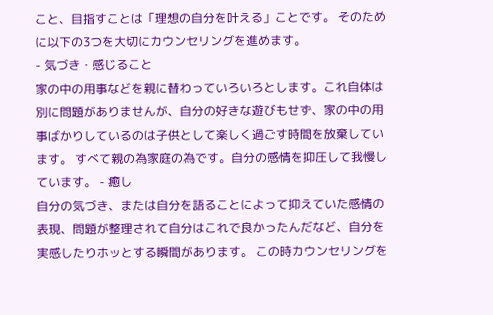こと、目指すことは「理想の自分を叶える」ことです。 そのために以下の3つを大切にカウンセリングを進めます。
- 気づき・感じること
家の中の用事などを親に替わっていろいろとします。これ自体は別に問題がありませんが、自分の好きな遊びもせず、家の中の用事ばかりしているのは子供として楽しく過ごす時間を放棄しています。 すべて親の為家庭の為です。自分の感情を抑圧して我慢しています。 - 癒し
自分の気づき、または自分を語ることによって抑えていた感情の表現、問題が整理されて自分はこれで良かったんだなど、自分を実感したりホッとする瞬間があります。 この時カウンセリングを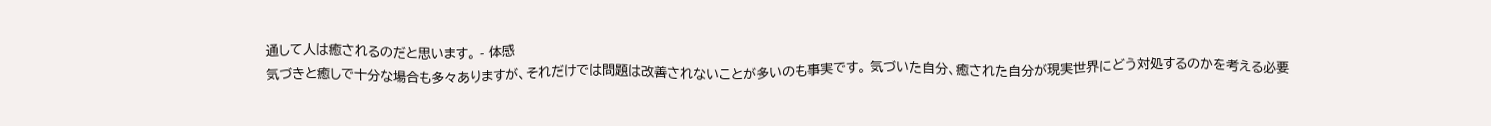通して人は癒されるのだと思います。 - 体感
気づきと癒しで十分な場合も多々ありますが、それだけでは問題は改善されないことが多いのも事実です。 気づいた自分、癒された自分が現実世界にどう対処するのかを考える必要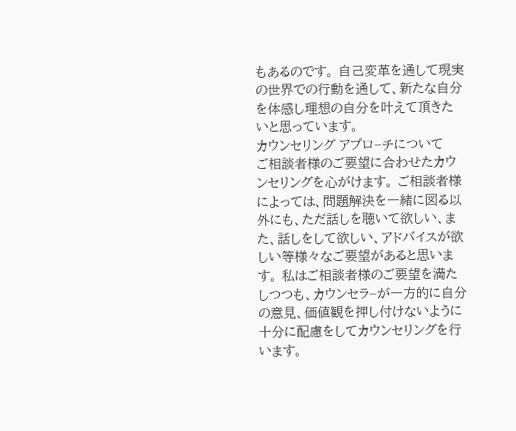もあるのです。 自己変革を通して現実の世界での行動を通して、新たな自分を体感し理想の自分を叶えて頂きたいと思っています。
カウンセリング アプロ−チについて
ご相談者様のご要望に合わせたカウンセリングを心がけます。 ご相談者様によっては、問題解決を一緒に図る以外にも、ただ話しを聴いて欲しい、また、話しをして欲しい、アドバイスが欲しい等様々なご要望があると思います。 私はご相談者様のご要望を満たしつつも、カウンセラ−が一方的に自分の意見、価値観を押し付けないように十分に配慮をしてカウンセリングを行います。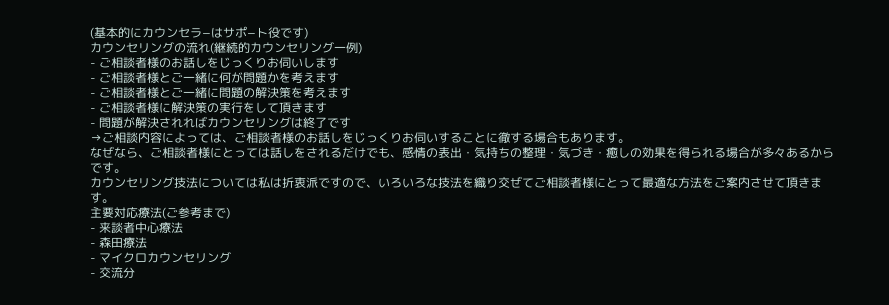(基本的にカウンセラ−はサポ−ト役です)
カウンセリングの流れ(継続的カウンセリング一例)
- ご相談者様のお話しをじっくりお伺いします
- ご相談者様とご一緒に何が問題かを考えます
- ご相談者様とご一緒に問題の解決策を考えます
- ご相談者様に解決策の実行をして頂きます
- 問題が解決されればカウンセリングは終了です
→ご相談内容によっては、ご相談者様のお話しをじっくりお伺いすることに徹する場合もあります。
なぜなら、ご相談者様にとっては話しをされるだけでも、感情の表出・気持ちの整理・気づき・癒しの効果を得られる場合が多々あるからです。
カウンセリング技法については私は折衷派ですので、いろいろな技法を織り交ぜてご相談者様にとって最適な方法をご案内させて頂きます。
主要対応療法(ご参考まで)
- 来談者中心療法
- 森田療法
- マイクロカウンセリング
- 交流分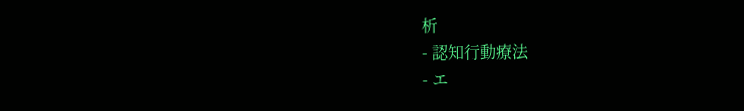析
- 認知行動療法
- エ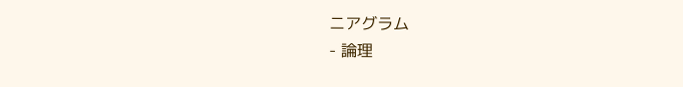ニアグラム
- 論理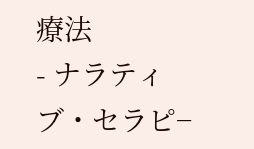療法
- ナラティブ・セラピ−